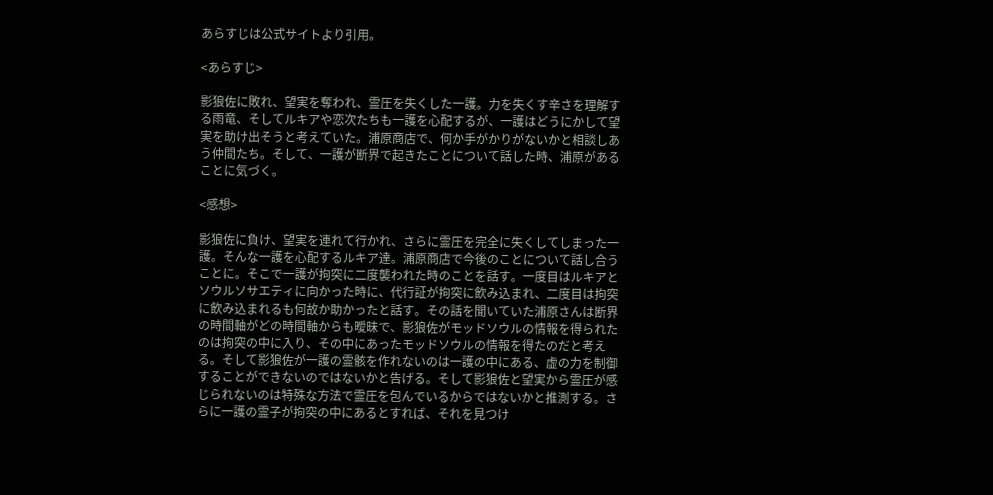あらすじは公式サイトより引用。

<あらすじ>

影狼佐に敗れ、望実を奪われ、霊圧を失くした一護。力を失くす辛さを理解する雨竜、そしてルキアや恋次たちも一護を心配するが、一護はどうにかして望実を助け出そうと考えていた。浦原商店で、何か手がかりがないかと相談しあう仲間たち。そして、一護が断界で起きたことについて話した時、浦原があることに気づく。

<感想>

影狼佐に負け、望実を連れて行かれ、さらに霊圧を完全に失くしてしまった一護。そんな一護を心配するルキア達。浦原商店で今後のことについて話し合うことに。そこで一護が拘突に二度襲われた時のことを話す。一度目はルキアとソウルソサエティに向かった時に、代行証が拘突に飲み込まれ、二度目は拘突に飲み込まれるも何故か助かったと話す。その話を聞いていた浦原さんは断界の時間軸がどの時間軸からも曖昧で、影狼佐がモッドソウルの情報を得られたのは拘突の中に入り、その中にあったモッドソウルの情報を得たのだと考える。そして影狼佐が一護の霊骸を作れないのは一護の中にある、虚の力を制御することができないのではないかと告げる。そして影狼佐と望実から霊圧が感じられないのは特殊な方法で霊圧を包んでいるからではないかと推測する。さらに一護の霊子が拘突の中にあるとすれば、それを見つけ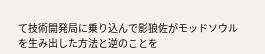て技術開発局に乗り込んで影狼佐がモッドソウルを生み出した方法と逆のことを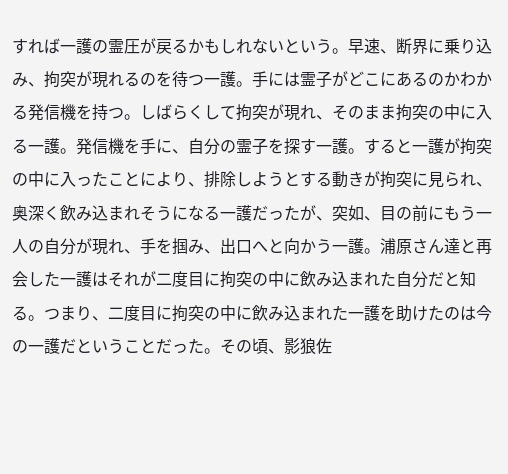すれば一護の霊圧が戻るかもしれないという。早速、断界に乗り込み、拘突が現れるのを待つ一護。手には霊子がどこにあるのかわかる発信機を持つ。しばらくして拘突が現れ、そのまま拘突の中に入る一護。発信機を手に、自分の霊子を探す一護。すると一護が拘突の中に入ったことにより、排除しようとする動きが拘突に見られ、奥深く飲み込まれそうになる一護だったが、突如、目の前にもう一人の自分が現れ、手を掴み、出口へと向かう一護。浦原さん達と再会した一護はそれが二度目に拘突の中に飲み込まれた自分だと知る。つまり、二度目に拘突の中に飲み込まれた一護を助けたのは今の一護だということだった。その頃、影狼佐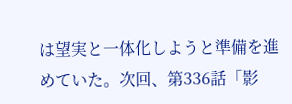は望実と一体化しようと準備を進めていた。次回、第336話「影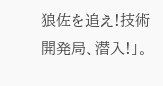狼佐を追え!技術開発局、潜入!」。